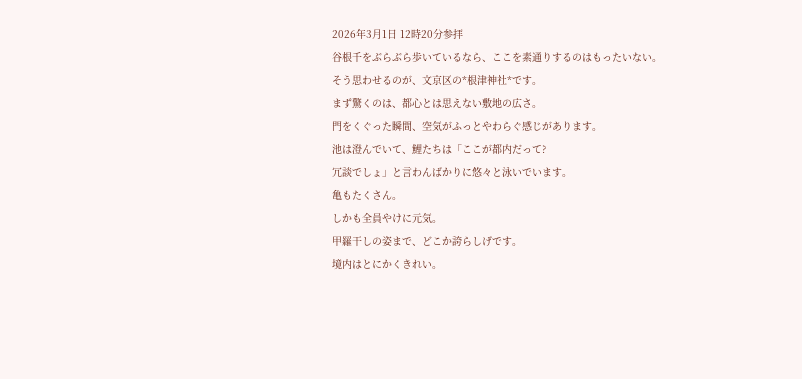2026年3月1日 12時20分参拝
谷根千をぶらぶら歩いているなら、ここを素通りするのはもったいない。
そう思わせるのが、文京区の*根津神社*です。
まず驚くのは、都心とは思えない敷地の広さ。
門をくぐった瞬間、空気がふっとやわらぐ感じがあります。
池は澄んでいて、鯉たちは「ここが都内だって?
冗談でしょ」と言わんばかりに悠々と泳いでいます。
亀もたくさん。
しかも全員やけに元気。
甲羅干しの姿まで、どこか誇らしげです。
境内はとにかくきれい。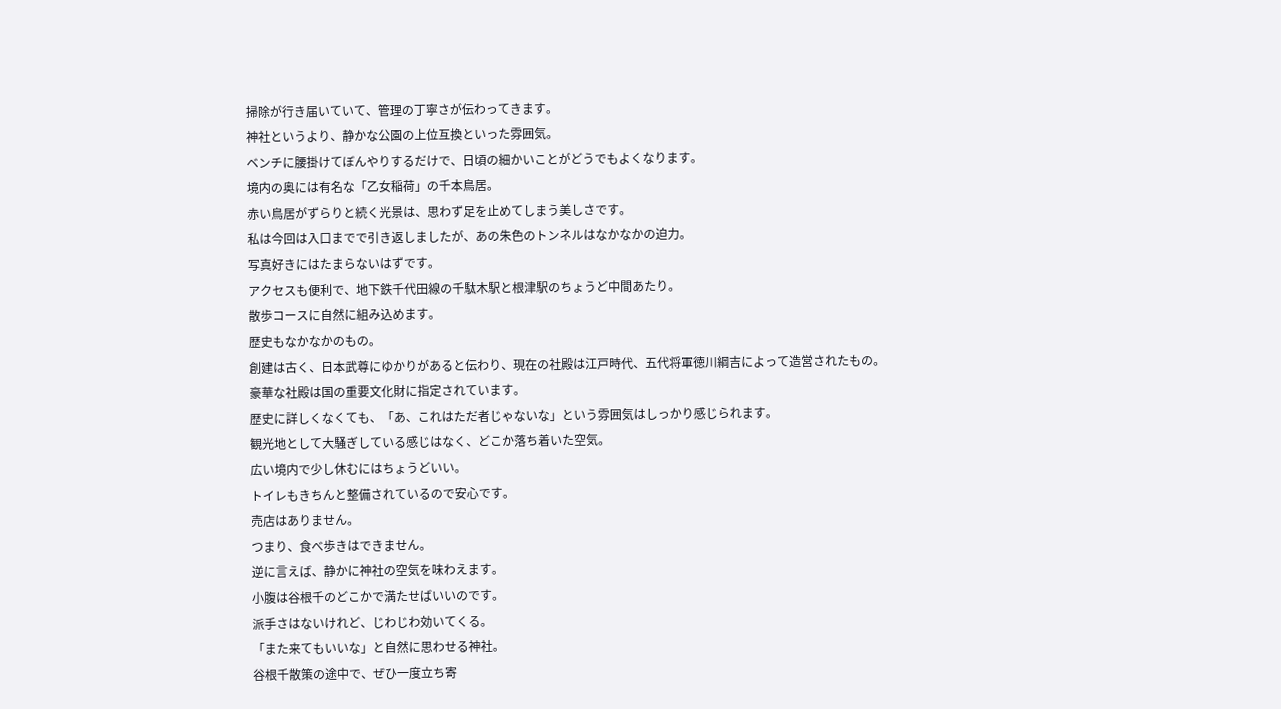掃除が行き届いていて、管理の丁寧さが伝わってきます。
神社というより、静かな公園の上位互換といった雰囲気。
ベンチに腰掛けてぼんやりするだけで、日頃の細かいことがどうでもよくなります。
境内の奥には有名な「乙女稲荷」の千本鳥居。
赤い鳥居がずらりと続く光景は、思わず足を止めてしまう美しさです。
私は今回は入口までで引き返しましたが、あの朱色のトンネルはなかなかの迫力。
写真好きにはたまらないはずです。
アクセスも便利で、地下鉄千代田線の千駄木駅と根津駅のちょうど中間あたり。
散歩コースに自然に組み込めます。
歴史もなかなかのもの。
創建は古く、日本武尊にゆかりがあると伝わり、現在の社殿は江戸時代、五代将軍徳川綱吉によって造営されたもの。
豪華な社殿は国の重要文化財に指定されています。
歴史に詳しくなくても、「あ、これはただ者じゃないな」という雰囲気はしっかり感じられます。
観光地として大騒ぎしている感じはなく、どこか落ち着いた空気。
広い境内で少し休むにはちょうどいい。
トイレもきちんと整備されているので安心です。
売店はありません。
つまり、食べ歩きはできません。
逆に言えば、静かに神社の空気を味わえます。
小腹は谷根千のどこかで満たせばいいのです。
派手さはないけれど、じわじわ効いてくる。
「また来てもいいな」と自然に思わせる神社。
谷根千散策の途中で、ぜひ一度立ち寄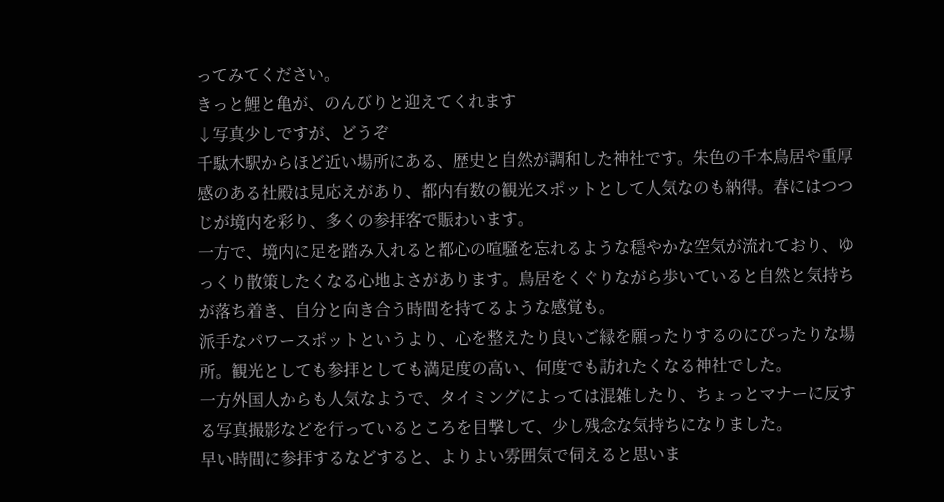ってみてください。
きっと鯉と亀が、のんびりと迎えてくれます
↓写真少しですが、どうぞ
千駄木駅からほど近い場所にある、歴史と自然が調和した神社です。朱色の千本鳥居や重厚感のある社殿は見応えがあり、都内有数の観光スポットとして人気なのも納得。春にはつつじが境内を彩り、多くの参拝客で賑わいます。
一方で、境内に足を踏み入れると都心の喧騒を忘れるような穏やかな空気が流れており、ゆっくり散策したくなる心地よさがあります。鳥居をくぐりながら歩いていると自然と気持ちが落ち着き、自分と向き合う時間を持てるような感覚も。
派手なパワースポットというより、心を整えたり良いご縁を願ったりするのにぴったりな場所。観光としても参拝としても満足度の高い、何度でも訪れたくなる神社でした。
一方外国人からも人気なようで、タイミングによっては混雑したり、ちょっとマナーに反する写真撮影などを行っているところを目撃して、少し残念な気持ちになりました。
早い時間に参拝するなどすると、よりよい雰囲気で伺えると思いま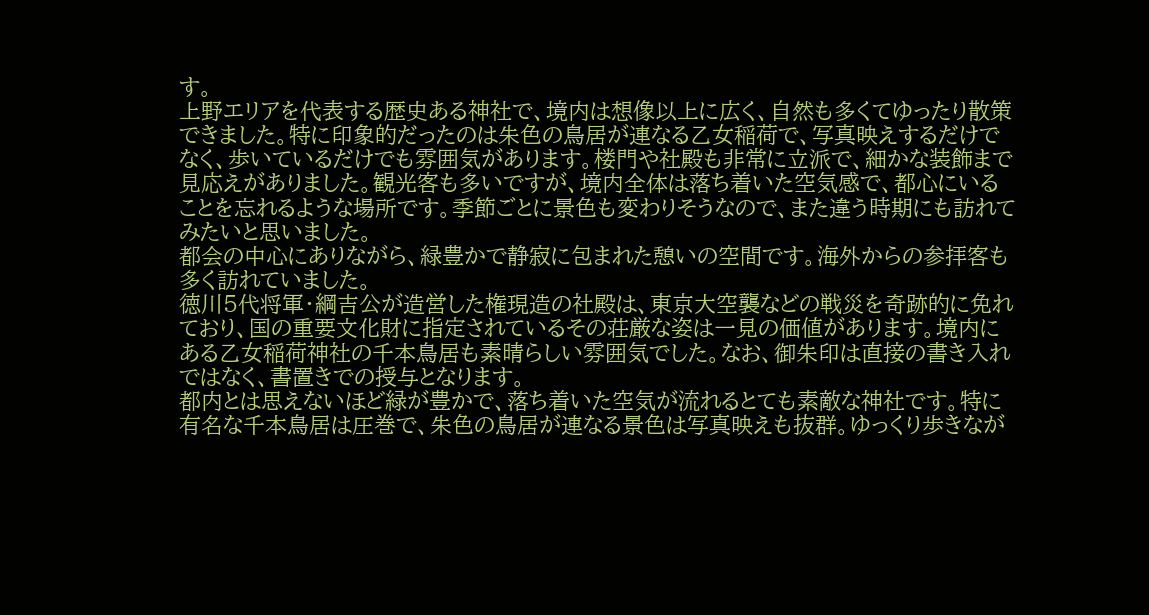す。
上野エリアを代表する歴史ある神社で、境内は想像以上に広く、自然も多くてゆったり散策できました。特に印象的だったのは朱色の鳥居が連なる乙女稲荷で、写真映えするだけでなく、歩いているだけでも雰囲気があります。楼門や社殿も非常に立派で、細かな装飾まで見応えがありました。観光客も多いですが、境内全体は落ち着いた空気感で、都心にいることを忘れるような場所です。季節ごとに景色も変わりそうなので、また違う時期にも訪れてみたいと思いました。
都会の中心にありながら、緑豊かで静寂に包まれた憩いの空間です。海外からの参拝客も多く訪れていました。
徳川5代将軍・綱吉公が造営した権現造の社殿は、東京大空襲などの戦災を奇跡的に免れており、国の重要文化財に指定されているその荘厳な姿は一見の価値があります。境内にある乙女稲荷神社の千本鳥居も素晴らしい雰囲気でした。なお、御朱印は直接の書き入れではなく、書置きでの授与となります。
都内とは思えないほど緑が豊かで、落ち着いた空気が流れるとても素敵な神社です。特に有名な千本鳥居は圧巻で、朱色の鳥居が連なる景色は写真映えも抜群。ゆっくり歩きなが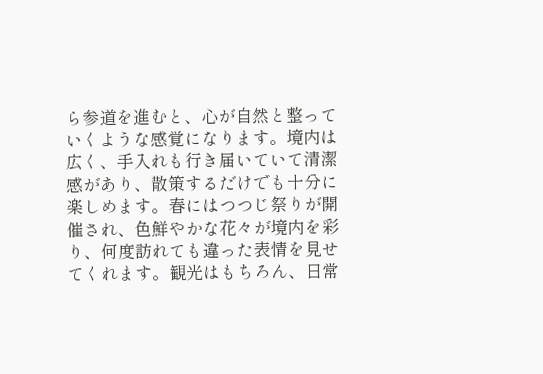ら参道を進むと、心が自然と整っていくような感覚になります。境内は広く、手入れも行き届いていて清潔感があり、散策するだけでも十分に楽しめます。春にはつつじ祭りが開催され、色鮮やかな花々が境内を彩り、何度訪れても違った表情を見せてくれます。観光はもちろん、日常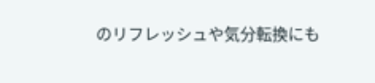のリフレッシュや気分転換にも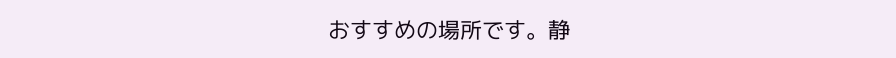おすすめの場所です。静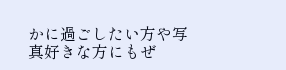かに過ごしたい方や写真好きな方にもぜ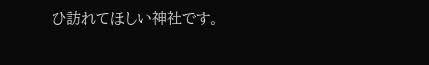ひ訪れてほしい神社です。